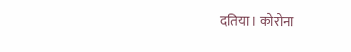दतिया। कोरोना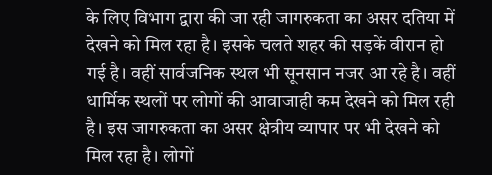के लिए विभाग द्वारा की जा रही जागरुकता का असर दतिया में देखने को मिल रहा है। इसके चलते शहर की सड़कें वीरान हो गई है। वहीं सार्वजनिक स्थल भी सूनसान नजर आ रहे है। वहीं धार्मिक स्थलों पर लोगों की आवाजाही कम देखने को मिल रही है। इस जागरुकता का असर क्षेत्रीय व्यापार पर भी देखने को मिल रहा है। लोगों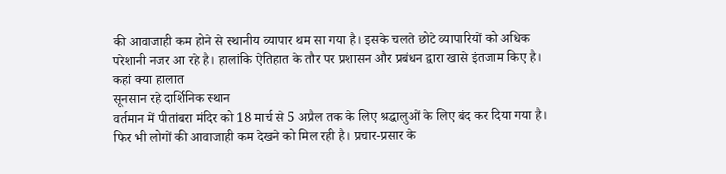की आवाजाही कम होने से स्थानीय व्यापार थम सा गया है। इसके चलते छोटे व्यापारियों को अधिक परेशानी नजर आ रहे है। हालांकि ऐतिहात के तौर पर प्रशासन और प्रबंधन द्वारा खासे इंतजाम किए है।
कहां क्या हालात
सूनसान रहे दार्शिनिक स्थान
वर्तमान में पीतांबरा मंदिर को 18 मार्च से 5 अप्रैल तक के लिए श्रद्धालुओं के लिए बंद कर दिया गया है। फिर भी लोगों की आवाजाही कम देखने को मिल रही है। प्रचार-प्रसार के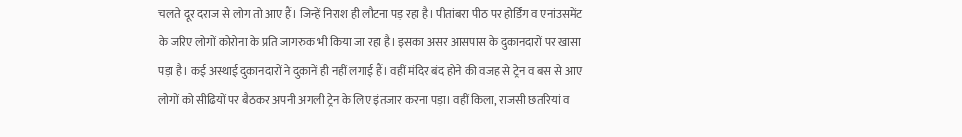चलते दूर दराज से लोग तो आए हैं। जिन्हें निराश ही लौटना पड़ रहा है। पीतांबरा पीठ पर होर्डिंग व एनांउसमेंट के जरिए लोगों कोरोना के प्रति जागरुक भी किया जा रहा है। इसका असर आसपास के दुकानदारों पर खासा पड़ा है। कई अस्थाई दुकानदारों ने दुकानें ही नहीं लगाई हैं। वहीं मंदिर बंद होने की वजह से ट्रेन व बस से आए लोगों को सीढियों पर बैठकर अपनी अगली ट्रेन के लिए इंतजार करना पड़ा। वहीं किला, राजसी छतरियां व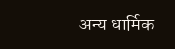अन्य धार्मिक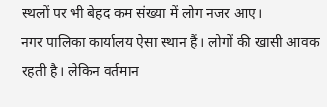स्थलों पर भी बेहद कम संख्या में लोग नजर आए।
नगर पालिका कार्यालय ऐसा स्थान हैं। लोगों की खासी आवक रहती है। लेकिन वर्तमान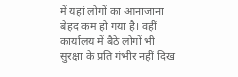में यहां लोगों का आनाजाना बेहद कम हो गया है। वहीं कार्यालय में बैठे लोगों भी सुरक्षा के प्रति गंभीर नहीं दिख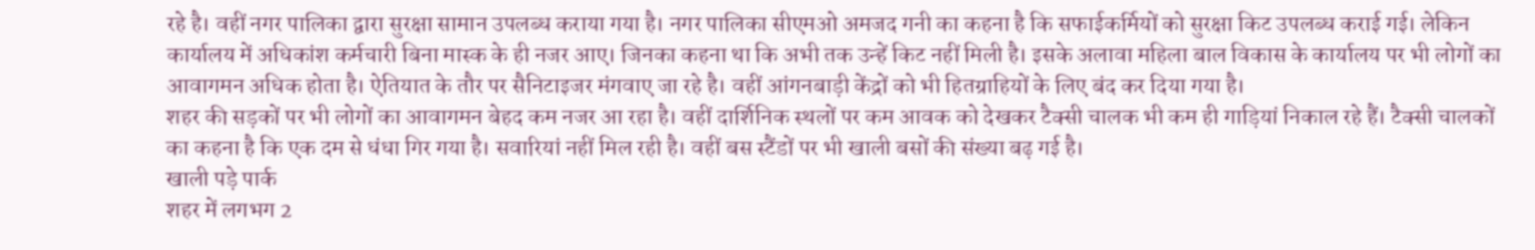रहे है। वहीं नगर पालिका द्वारा सुरक्षा सामान उपलब्ध कराया गया है। नगर पालिका सीएमओ अमजद गनी का कहना है कि सफाईकर्मियों को सुरक्षा किट उपलब्ध कराई गई। लेकिन कार्यालय में अधिकांश कर्मचारी बिना मास्क के ही नजर आए। जिनका कहना था कि अभी तक उन्हें किट नहीं मिली है। इसके अलावा महिला बाल विकास के कार्यालय पर भी लोगों का आवागमन अधिक होता है। ऐतियात के तौर पर सैनिटाइजर मंगवाए जा रहे है। वहीं आंगनबाड़ी केंद्रों को भी हितग्राहियों के लिए बंद कर दिया गया है।
शहर की सड़कों पर भी लोगों का आवागमन बेहद कम नजर आ रहा है। वहीं दार्शिनिक स्थलों पर कम आवक को देखकर टैक्सी चालक भी कम ही गाड़ियां निकाल रहे हैं। टैक्सी चालकों का कहना है कि एक दम से धंधा गिर गया है। सवारियां नहीं मिल रही है। वहीं बस स्टैंडों पर भी खाली बसों की संख्या बढ़ गई है।
खाली पड़े पार्क
शहर में लगभग 2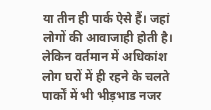या तीन ही पार्क ऐसे हैं। जहां लोगों की आवाजाही होती है। लेकिन वर्तमान में अधिकांश लोग घरों में ही रहने के चलते पार्कों में भी भीड़भाड नजर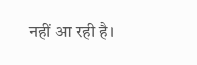नहीं आ रही है।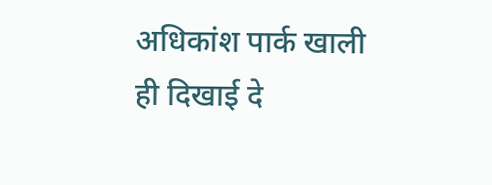अधिकांश पार्क खाली ही दिखाई दे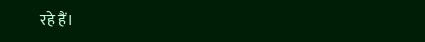रहे हैं।